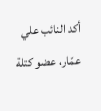أكد النائب علي عمّار، عضو كتلة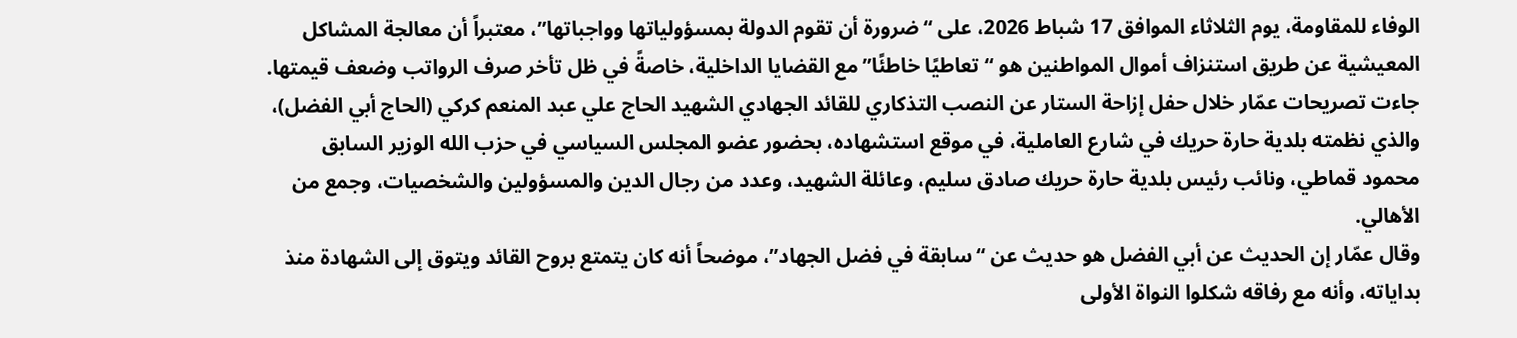الوفاء للمقاومة، يوم الثلاثاء الموافق 17 شباط 2026، على “ضرورة أن تقوم الدولة بمسؤولياتها وواجباتها”، معتبراً أن معالجة المشاكل المعيشية عن طريق استنزاف أموال المواطنين هو “تعاطيًا خاطئًا” مع القضايا الداخلية، خاصةً في ظل تأخر صرف الرواتب وضعف قيمتها.
جاءت تصريحات عمّار خلال حفل إزاحة الستار عن النصب التذكاري للقائد الجهادي الشهيد الحاج علي عبد المنعم كركي (الحاج أبي الفضل)، والذي نظمته بلدية حارة حريك في شارع العاملية، في موقع استشهاده، بحضور عضو المجلس السياسي في حزب الله الوزير السابق محمود قماطي، ونائب رئيس بلدية حارة حريك صادق سليم، وعائلة الشهيد، وعدد من رجال الدين والمسؤولين والشخصيات، وجمع من الأهالي.
وقال عمّار إن الحديث عن أبي الفضل هو حديث عن “سابقة في فضل الجهاد”، موضحاً أنه كان يتمتع بروح القائد ويتوق إلى الشهادة منذ بداياته، وأنه مع رفاقه شكلوا النواة الأولى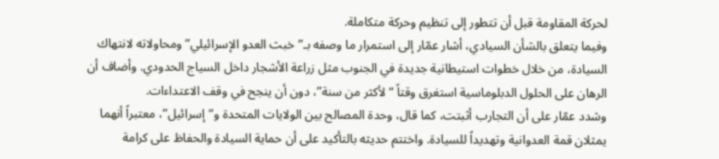لحركة المقاومة قبل أن تتطور إلى تنظيم وحركة متكاملة.
وفيما يتعلق بالشأن السيادي، أشار عمّار إلى استمرار ما وصفه بـ”خبث العدو الإسرائيلي” ومحاولاته لانتهاك السيادة، من خلال خطوات استيطانية جديدة في الجنوب مثل زراعة الأشجار داخل السياج الحدودي. وأضاف أن الرهان على الحلول الدبلوماسية استغرق وقتاً “لأكثر من سنة”، دون أن ينجح في وقف الاعتداءات.
وشدد عمّار على أن التجارب أثبتت، كما قال، وحدة المصالح بين الولايات المتحدة و”إسرائيل”، معتبراً أنهما يمثلان قمة العدوانية وتهديداً للسيادة. واختتم حديثه بالتأكيد على أن حماية السيادة والحفاظ على كرامة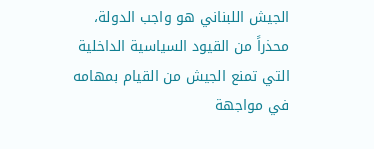الجيش اللبناني هو واجب الدولة، محذراً من القيود السياسية الداخلية التي تمنع الجيش من القيام بمهامه في مواجهة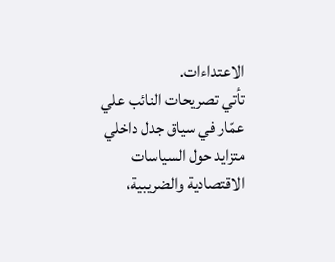الاعتداءات.
تأتي تصريحات النائب علي عمّار في سياق جدل داخلي متزايد حول السياسات الاقتصادية والضريبية،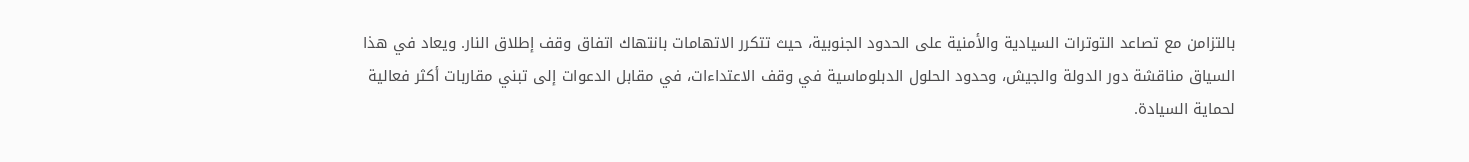بالتزامن مع تصاعد التوترات السيادية والأمنية على الحدود الجنوبية، حيث تتكرر الاتهامات بانتهاك اتفاق وقف إطلاق النار. ويعاد في هذا السياق مناقشة دور الدولة والجيش، وحدود الحلول الدبلوماسية في وقف الاعتداءات، في مقابل الدعوات إلى تبني مقاربات أكثر فعالية لحماية السيادة.